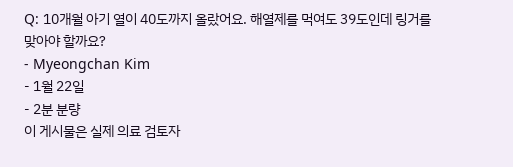Q: 10개월 아기 열이 40도까지 올랐어요. 해열제를 먹여도 39도인데 링거를 맞아야 할까요?
- Myeongchan Kim
- 1월 22일
- 2분 분량
이 게시물은 실제 의료 검토자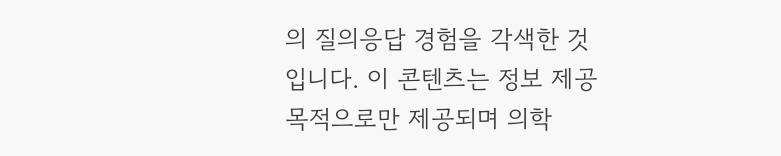의 질의응답 경험을 각색한 것입니다. 이 콘텐츠는 정보 제공 목적으로만 제공되며 의학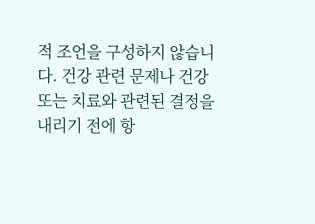적 조언을 구성하지 않습니다. 건강 관련 문제나 건강 또는 치료와 관련된 결정을 내리기 전에 항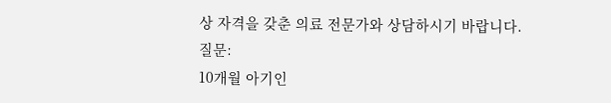상 자격을 갖춘 의료 전문가와 상담하시기 바랍니다.
질문:
10개월 아기인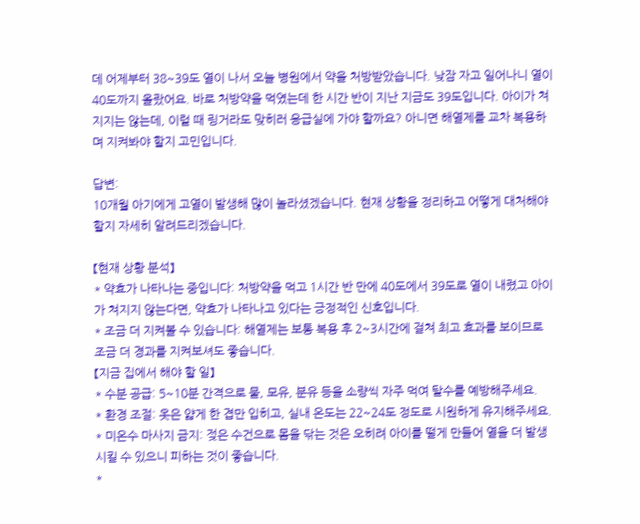데 어제부터 38~39도 열이 나서 오늘 병원에서 약을 처방받았습니다. 낮잠 자고 일어나니 열이 40도까지 올랐어요. 바로 처방약을 먹였는데 한 시간 반이 지난 지금도 39도입니다. 아이가 쳐지지는 않는데, 이럴 때 링거라도 맞히러 응급실에 가야 할까요? 아니면 해열제를 교차 복용하며 지켜봐야 할지 고민입니다.

답변:
10개월 아기에게 고열이 발생해 많이 놀라셨겠습니다. 현재 상황을 정리하고 어떻게 대처해야 할지 자세히 알려드리겠습니다.

【현재 상황 분석】
* 약효가 나타나는 중입니다: 처방약을 먹고 1시간 반 만에 40도에서 39도로 열이 내렸고 아이가 쳐지지 않는다면, 약효가 나타나고 있다는 긍정적인 신호입니다.
* 조금 더 지켜볼 수 있습니다: 해열제는 보통 복용 후 2~3시간에 걸쳐 최고 효과를 보이므로 조금 더 경과를 지켜보셔도 좋습니다.
【지금 집에서 해야 할 일】
* 수분 공급: 5~10분 간격으로 물, 모유, 분유 등을 소량씩 자주 먹여 탈수를 예방해주세요.
* 환경 조절: 옷은 얇게 한 겹만 입히고, 실내 온도는 22~24도 정도로 시원하게 유지해주세요.
* 미온수 마사지 금지: 젖은 수건으로 몸을 닦는 것은 오히려 아이를 떨게 만들어 열을 더 발생시킬 수 있으니 피하는 것이 좋습니다.
*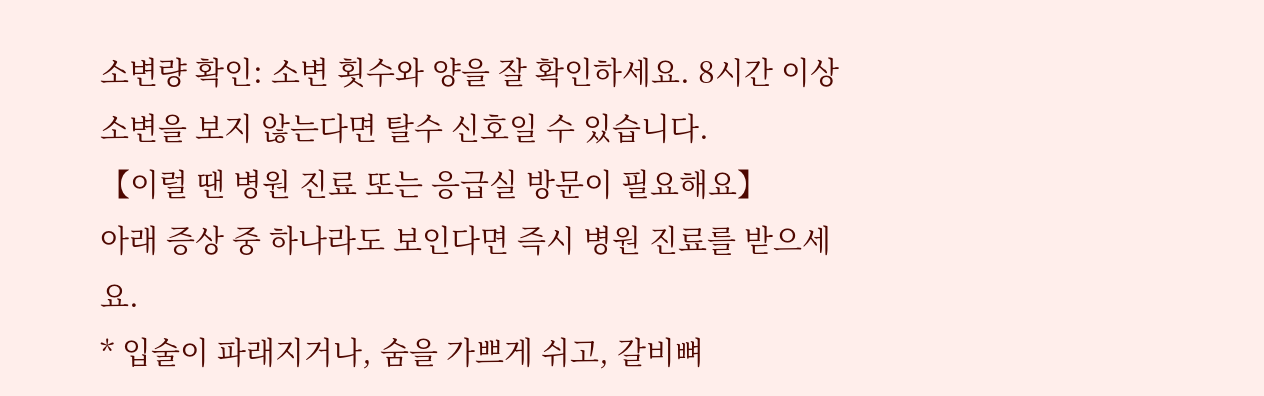소변량 확인: 소변 횟수와 양을 잘 확인하세요. 8시간 이상 소변을 보지 않는다면 탈수 신호일 수 있습니다.
【이럴 땐 병원 진료 또는 응급실 방문이 필요해요】
아래 증상 중 하나라도 보인다면 즉시 병원 진료를 받으세요.
* 입술이 파래지거나, 숨을 가쁘게 쉬고, 갈비뼈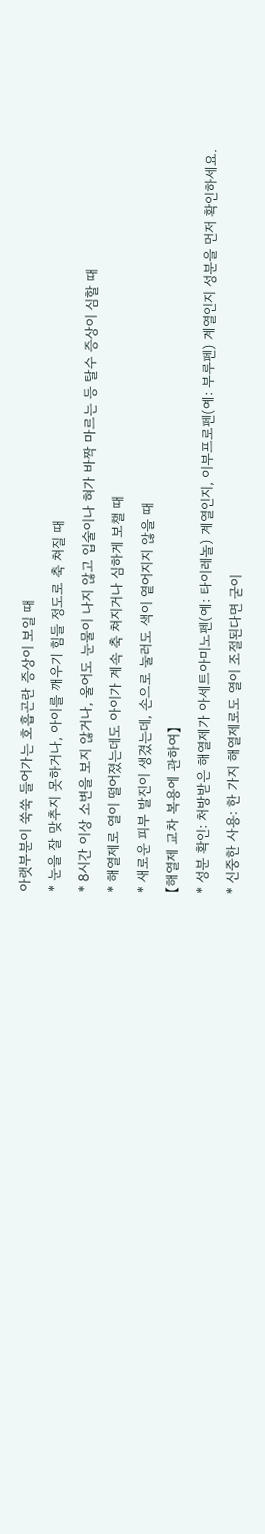아랫부분이 쑥쑥 들어가는 호흡곤란 증상이 보일 때
* 눈을 잘 맞추지 못하거나, 아이를 깨우기 힘들 정도로 축 쳐질 때
* 8시간 이상 소변을 보지 않거나, 울어도 눈물이 나지 않고 입술이나 혀가 바짝 마르는 등 탈수 증상이 심할 때
* 해열제로 열이 떨어졌는데도 아이가 계속 축 쳐지거나 심하게 보챌 때
* 새로운 피부 발진이 생겼는데, 손으로 눌러도 색이 옅어지지 않을 때
【해열제 교차 복용에 관하여】
* 성분 확인: 처방받은 해열제가 아세트아미노펜(예: 타이레놀) 계열인지, 이부프로펜(예: 부루펜) 계열인지 성분을 먼저 확인하세요.
* 신중한 사용: 한 가지 해열제로도 열이 조절된다면 굳이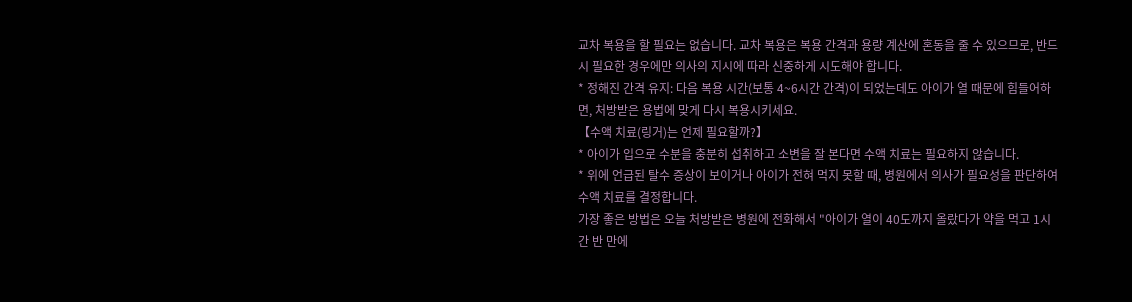교차 복용을 할 필요는 없습니다. 교차 복용은 복용 간격과 용량 계산에 혼동을 줄 수 있으므로, 반드시 필요한 경우에만 의사의 지시에 따라 신중하게 시도해야 합니다.
* 정해진 간격 유지: 다음 복용 시간(보통 4~6시간 간격)이 되었는데도 아이가 열 때문에 힘들어하면, 처방받은 용법에 맞게 다시 복용시키세요.
【수액 치료(링거)는 언제 필요할까?】
* 아이가 입으로 수분을 충분히 섭취하고 소변을 잘 본다면 수액 치료는 필요하지 않습니다.
* 위에 언급된 탈수 증상이 보이거나 아이가 전혀 먹지 못할 때, 병원에서 의사가 필요성을 판단하여 수액 치료를 결정합니다.
가장 좋은 방법은 오늘 처방받은 병원에 전화해서 "아이가 열이 40도까지 올랐다가 약을 먹고 1시간 반 만에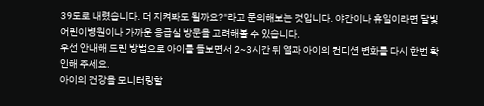39도로 내렸습니다. 더 지켜봐도 될까요?"라고 문의해보는 것입니다. 야간이나 휴일이라면 달빛어린이병원이나 가까운 응급실 방문을 고려해볼 수 있습니다.
우선 안내해 드린 방법으로 아이를 돌보면서 2~3시간 뒤 열과 아이의 컨디션 변화를 다시 한번 확인해 주세요.
아이의 건강을 모니터링할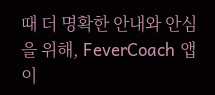때 더 명확한 안내와 안심을 위해, FeverCoach 앱이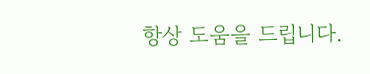항상 도움을 드립니다.